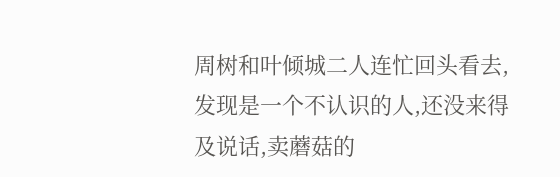周树和叶倾城二人连忙回头看去,发现是一个不认识的人,还没来得及说话,卖蘑菇的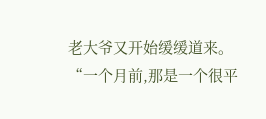老大爷又开始缓缓道来。
“一个月前,那是一个很平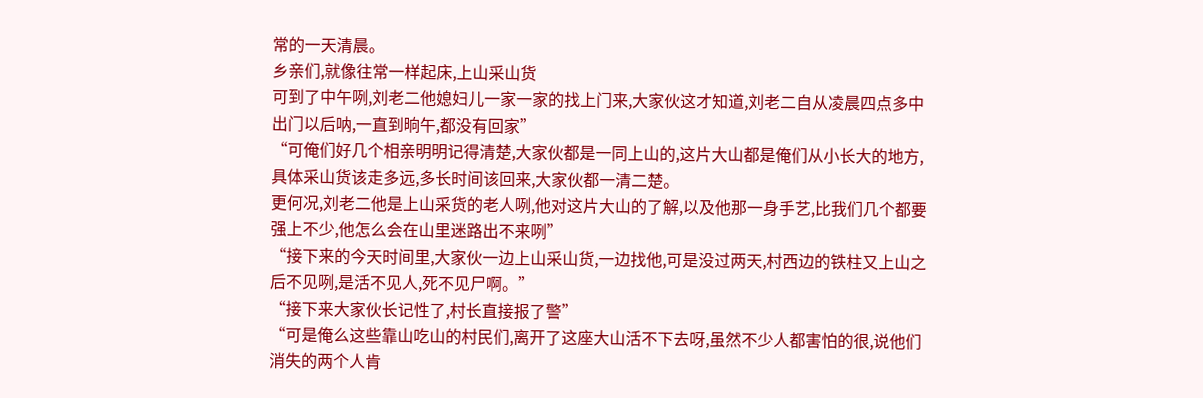常的一天清晨。
乡亲们,就像往常一样起床,上山采山货
可到了中午咧,刘老二他媳妇儿一家一家的找上门来,大家伙这才知道,刘老二自从凌晨四点多中出门以后呐,一直到晌午,都没有回家”
“可俺们好几个相亲明明记得清楚,大家伙都是一同上山的,这片大山都是俺们从小长大的地方,具体采山货该走多远,多长时间该回来,大家伙都一清二楚。
更何况,刘老二他是上山采货的老人咧,他对这片大山的了解,以及他那一身手艺,比我们几个都要强上不少,他怎么会在山里迷路出不来咧”
“接下来的今天时间里,大家伙一边上山采山货,一边找他,可是没过两天,村西边的铁柱又上山之后不见咧,是活不见人,死不见尸啊。”
“接下来大家伙长记性了,村长直接报了警”
“可是俺么这些靠山吃山的村民们,离开了这座大山活不下去呀,虽然不少人都害怕的很,说他们消失的两个人肯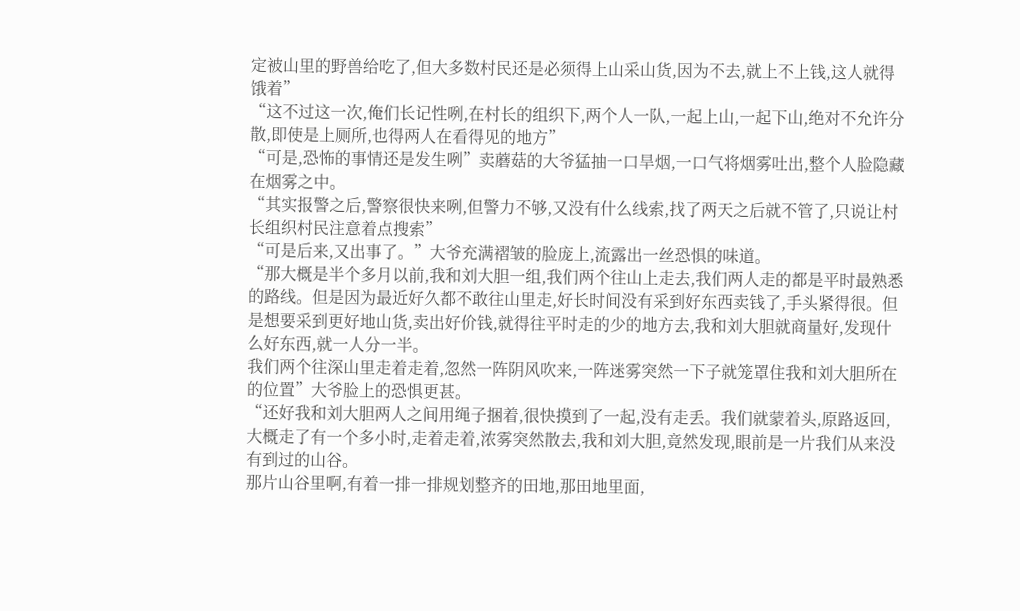定被山里的野兽给吃了,但大多数村民还是必须得上山采山货,因为不去,就上不上钱,这人就得饿着”
“这不过这一次,俺们长记性咧,在村长的组织下,两个人一队,一起上山,一起下山,绝对不允许分散,即使是上厕所,也得两人在看得见的地方”
“可是,恐怖的事情还是发生咧”卖蘑菇的大爷猛抽一口旱烟,一口气将烟雾吐出,整个人脸隐藏在烟雾之中。
“其实报警之后,警察很快来咧,但警力不够,又没有什么线索,找了两天之后就不管了,只说让村长组织村民注意着点搜索”
“可是后来,又出事了。”大爷充满褶皱的脸庞上,流露出一丝恐惧的味道。
“那大概是半个多月以前,我和刘大胆一组,我们两个往山上走去,我们两人走的都是平时最熟悉的路线。但是因为最近好久都不敢往山里走,好长时间没有采到好东西卖钱了,手头紧得很。但是想要采到更好地山货,卖出好价钱,就得往平时走的少的地方去,我和刘大胆就商量好,发现什么好东西,就一人分一半。
我们两个往深山里走着走着,忽然一阵阴风吹来,一阵迷雾突然一下子就笼罩住我和刘大胆所在的位置”大爷脸上的恐惧更甚。
“还好我和刘大胆两人之间用绳子捆着,很快摸到了一起,没有走丢。我们就蒙着头,原路返回,大概走了有一个多小时,走着走着,浓雾突然散去,我和刘大胆,竟然发现,眼前是一片我们从来没有到过的山谷。
那片山谷里啊,有着一排一排规划整齐的田地,那田地里面,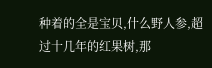种着的全是宝贝,什么野人参,超过十几年的红果树,那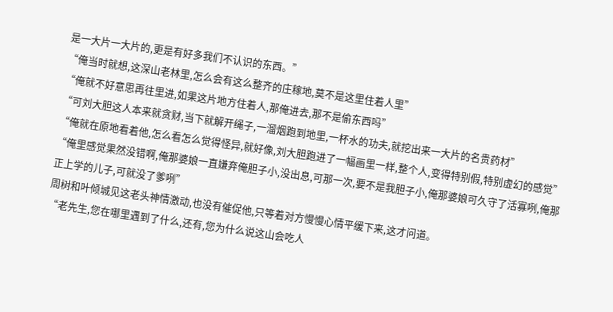是一大片一大片的,更是有好多我们不认识的东西。”
“俺当时就想,这深山老林里,怎么会有这么整齐的庄稼地,莫不是这里住着人里”
“俺就不好意思再往里进,如果这片地方住着人,那俺进去,那不是偷东西吗”
“可刘大胆这人本来就贪财,当下就解开绳子,一溜烟跑到地里,一杯水的功夫,就挖出来一大片的名贵药材”
“俺就在原地看着他,怎么看怎么觉得怪异,就好像,刘大胆跑进了一幅画里一样,整个人,变得特别假,特别虚幻的感觉”
“俺里感觉果然没错啊,俺那婆娘一直嫌弃俺胆子小,没出息,可那一次,要不是我胆子小,俺那婆娘可久守了活寡咧,俺那正上学的儿子,可就没了爹咧”
周树和叶倾城见这老头神情激动,也没有催促他,只等着对方慢慢心情平缓下来,这才问道。
“老先生,您在哪里遇到了什么,还有,您为什么说这山会吃人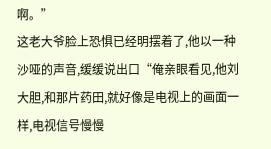啊。”
这老大爷脸上恐惧已经明摆着了,他以一种沙哑的声音,缓缓说出口“俺亲眼看见,他刘大胆,和那片药田,就好像是电视上的画面一样,电视信号慢慢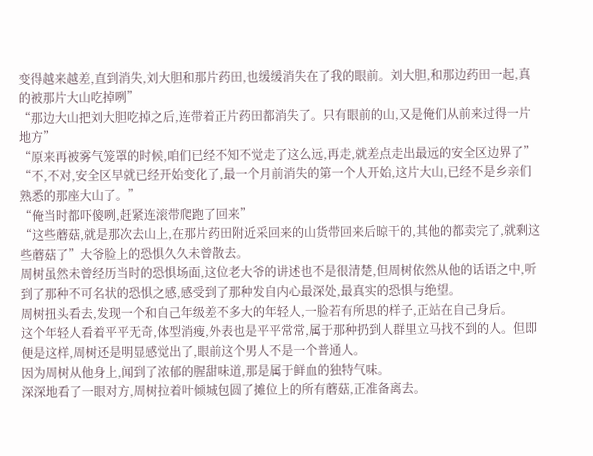变得越来越差,直到消失,刘大胆和那片药田,也缓缓消失在了我的眼前。刘大胆,和那边药田一起,真的被那片大山吃掉咧”
“那边大山把刘大胆吃掉之后,连带着正片药田都消失了。只有眼前的山,又是俺们从前来过得一片地方”
“原来再被雾气笼罩的时候,咱们已经不知不觉走了这么远,再走,就差点走出最远的安全区边界了”
“不,不对,安全区早就已经开始变化了,最一个月前消失的第一个人开始,这片大山,已经不是乡亲们熟悉的那座大山了。”
“俺当时都吓傻咧,赶紧连滚带爬跑了回来”
“这些蘑菇,就是那次去山上,在那片药田附近采回来的山货带回来后晾干的,其他的都卖完了,就剩这些蘑菇了”大爷脸上的恐惧久久未曾散去。
周树虽然未曾经历当时的恐惧场面,这位老大爷的讲述也不是很清楚,但周树依然从他的话语之中,听到了那种不可名状的恐惧之感,感受到了那种发自内心最深处,最真实的恐惧与绝望。
周树扭头看去,发现一个和自己年级差不多大的年轻人,一脸若有所思的样子,正站在自己身后。
这个年轻人看着平平无奇,体型消瘦,外表也是平平常常,属于那种扔到人群里立马找不到的人。但即便是这样,周树还是明显感觉出了,眼前这个男人不是一个普通人。
因为周树从他身上,闻到了浓郁的腥甜味道,那是属于鲜血的独特气味。
深深地看了一眼对方,周树拉着叶倾城包圆了摊位上的所有蘑菇,正准备离去。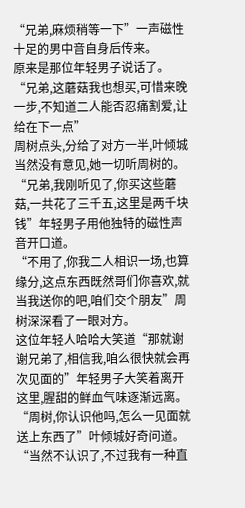“兄弟,麻烦稍等一下”一声磁性十足的男中音自身后传来。
原来是那位年轻男子说话了。
“兄弟,这蘑菇我也想买,可惜来晚一步,不知道二人能否忍痛割爱,让给在下一点”
周树点头,分给了对方一半,叶倾城当然没有意见,她一切听周树的。
“兄弟,我刚听见了,你买这些蘑菇,一共花了三千五,这里是两千块钱”年轻男子用他独特的磁性声音开口道。
“不用了,你我二人相识一场,也算缘分,这点东西既然哥们你喜欢,就当我送你的吧,咱们交个朋友”周树深深看了一眼对方。
这位年轻人哈哈大笑道“那就谢谢兄弟了,相信我,咱么很快就会再次见面的”年轻男子大笑着离开这里,腥甜的鲜血气味逐渐远离。
“周树,你认识他吗,怎么一见面就送上东西了”叶倾城好奇问道。
“当然不认识了,不过我有一种直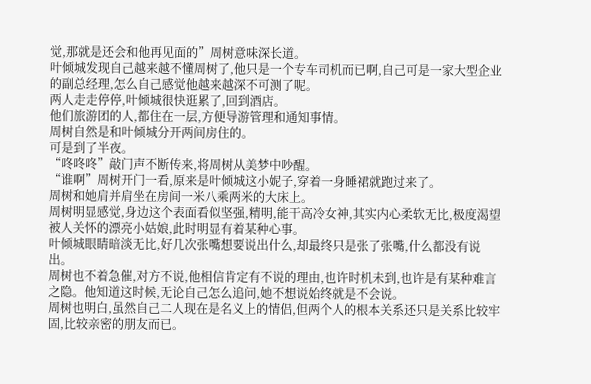觉,那就是还会和他再见面的”周树意味深长道。
叶倾城发现自己越来越不懂周树了,他只是一个专车司机而已啊,自己可是一家大型企业的副总经理,怎么自己感觉他越来越深不可测了呢。
两人走走停停,叶倾城很快逛累了,回到酒店。
他们旅游团的人,都住在一层,方便导游管理和通知事情。
周树自然是和叶倾城分开两间房住的。
可是到了半夜。
“咚咚咚”敲门声不断传来,将周树从美梦中吵醒。
“谁啊”周树开门一看,原来是叶倾城这小妮子,穿着一身睡裙就跑过来了。
周树和她肩并肩坐在房间一米八乘两米的大床上。
周树明显感觉,身边这个表面看似坚强,精明,能干高冷女神,其实内心柔软无比,极度渴望被人关怀的漂亮小姑娘,此时明显有着某种心事。
叶倾城眼睛暗淡无比,好几次张嘴想要说出什么,却最终只是张了张嘴,什么都没有说出。
周树也不着急催,对方不说,他相信肯定有不说的理由,也许时机未到,也许是有某种难言之隐。他知道这时候,无论自己怎么追问,她不想说始终就是不会说。
周树也明白,虽然自己二人现在是名义上的情侣,但两个人的根本关系还只是关系比较牢固,比较亲密的朋友而已。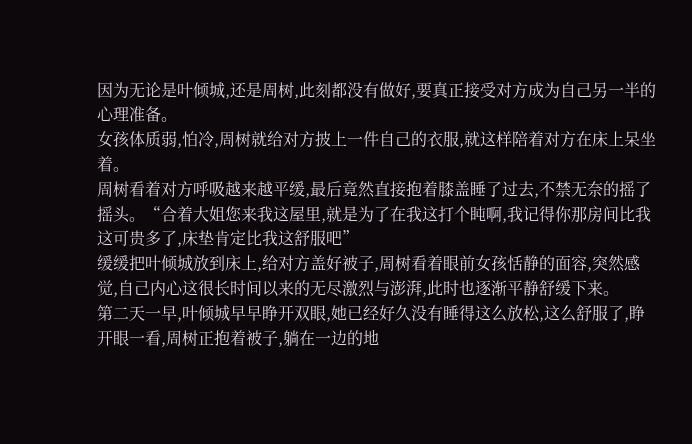因为无论是叶倾城,还是周树,此刻都没有做好,要真正接受对方成为自己另一半的心理准备。
女孩体质弱,怕冷,周树就给对方披上一件自己的衣服,就这样陪着对方在床上呆坐着。
周树看着对方呼吸越来越平缓,最后竟然直接抱着膝盖睡了过去,不禁无奈的摇了摇头。“合着大姐您来我这屋里,就是为了在我这打个盹啊,我记得你那房间比我这可贵多了,床垫肯定比我这舒服吧”
缓缓把叶倾城放到床上,给对方盖好被子,周树看着眼前女孩恬静的面容,突然感觉,自己内心这很长时间以来的无尽激烈与澎湃,此时也逐渐平静舒缓下来。
第二天一早,叶倾城早早睁开双眼,她已经好久没有睡得这么放松,这么舒服了,睁开眼一看,周树正抱着被子,躺在一边的地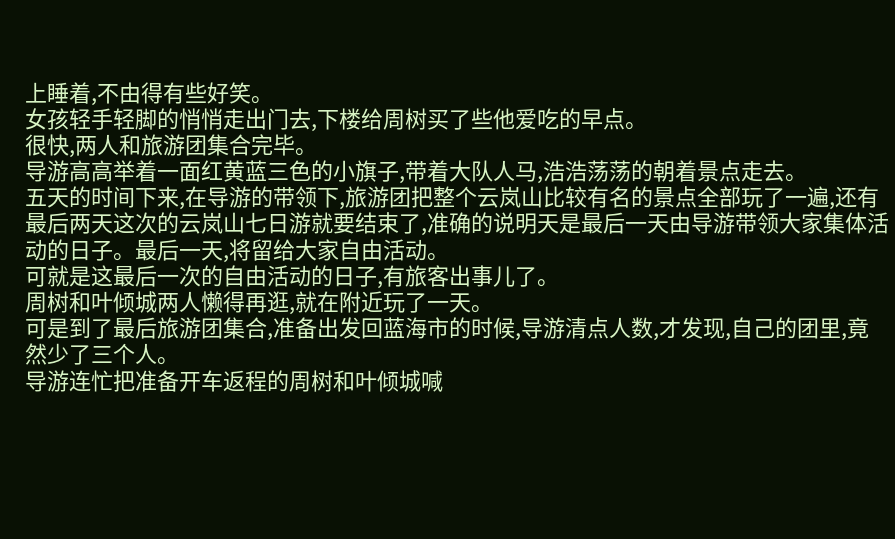上睡着,不由得有些好笑。
女孩轻手轻脚的悄悄走出门去,下楼给周树买了些他爱吃的早点。
很快,两人和旅游团集合完毕。
导游高高举着一面红黄蓝三色的小旗子,带着大队人马,浩浩荡荡的朝着景点走去。
五天的时间下来,在导游的带领下,旅游团把整个云岚山比较有名的景点全部玩了一遍,还有最后两天这次的云岚山七日游就要结束了,准确的说明天是最后一天由导游带领大家集体活动的日子。最后一天,将留给大家自由活动。
可就是这最后一次的自由活动的日子,有旅客出事儿了。
周树和叶倾城两人懒得再逛,就在附近玩了一天。
可是到了最后旅游团集合,准备出发回蓝海市的时候,导游清点人数,才发现,自己的团里,竟然少了三个人。
导游连忙把准备开车返程的周树和叶倾城喊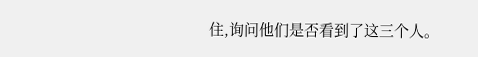住,询问他们是否看到了这三个人。